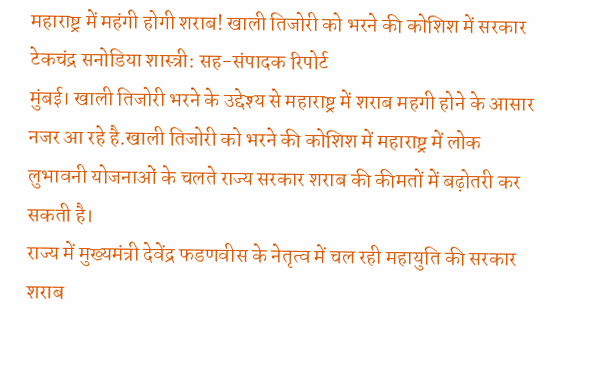महाराष्ट्र में महंगी होगी शराब! खाली तिजोरी को भरने की कोशिश में सरकार
टेकचंद्र सनोडिया शास्त्री: सह-संपादक रिपोर्ट
मुंबई। खाली तिजोरी भरने के उद्देश्य से महाराष्ट्र में शराब महगी होने के आसार नजर आ रहे है.खाली तिजोरी को भरने की कोशिश में महाराष्ट्र में लोक लुभावनी योजनाओं के चलते राज्य सरकार शराब की कीमतों में बढ़ोतरी कर सकती है।
राज्य में मुख्यमंत्री देवेंद्र फडणवीस के नेतृत्व में चल रही महायुति की सरकार शराब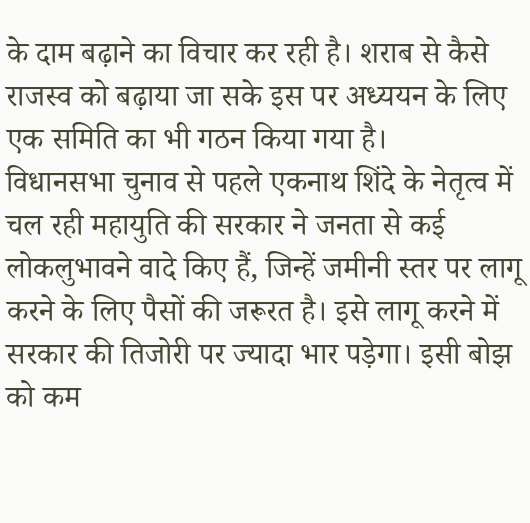के दाम बढ़ाने का विचार कर रही है। शराब से कैसे राजस्व को बढ़ाया जा सके इस पर अध्ययन के लिए एक समिति का भी गठन किया गया है।
विधानसभा चुनाव से पहले एकनाथ शिंदे के नेतृत्व में चल रही महायुति की सरकार ने जनता से कई लोकलुभावने वादे किए हैं, जिन्हें जमीनी स्तर पर लागू करने के लिए पैसों की जरूरत है। इसे लागू करने में सरकार की तिजोरी पर ज्यादा भार पड़ेगा। इसी बोझ को कम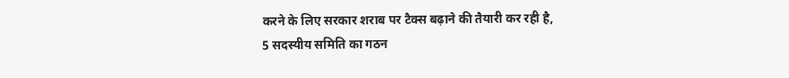करने के लिए सरकार शराब पर टैक्स बढ़ाने की तैयारी कर रही है,
5 सदस्यीय समिति का गठन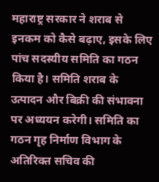महाराष्ट्र सरकार ने शराब से इनकम को कैसे बढ़ाए, इसके लिए पांच सदस्यीय समिति का गठन किया है। समिति शराब के उत्पादन और बिक्री की संभावना पर अध्ययन करेगी। समिति का गठन गृह निर्माण विभाग के अतिरिक्त सचिव की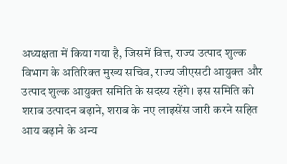अध्यक्षता में किया गया है, जिसमें वित्त, राज्य उत्पाद शुल्क विभाग के अतिरिक्त मुख्य सचिव, राज्य जीएसटी आयुक्त और उत्पाद शुल्क आयुक्त समिति के सदस्य रहेंगे। इस समिति को शराब उत्पादन बढ़ाने, शराब के नए लाइसेंस जारी करने सहित आय बढ़ाने के अन्य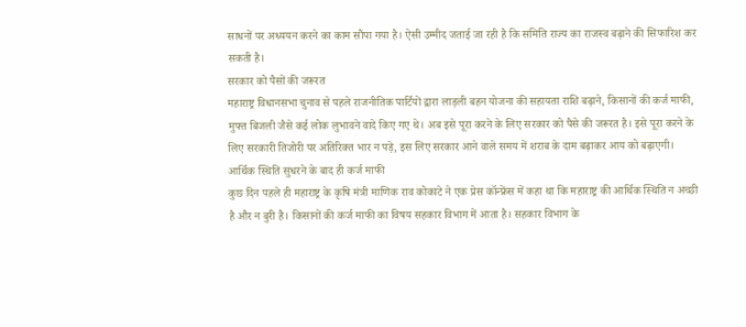साधनों पर अध्ययन करने का काम सौंपा गया है। ऐसी उम्मीद जताई जा रही है कि समिति राज्य का राजस्व बढ़ाने की सिफारिश कर सकती है।
सरकार को पैसों की जरूरत
महाराष्ट्र विधानसभा चुनाव से पहले राजनीतिक पार्टियों द्वारा लाड़ली बहन योजना की सहायता राशि बढ़ाने, किसानों की कर्ज माफी, मुफ्त बिजली जैसे कई लोक लुभावने वादे किए गए थे। अब इसे पूरा करने के लिए सरकार को पैसे की जरूरत है। इसे पूरा करने के लिए सरकारी तिजोरी पर अतिरिक्त भार न पड़े, इस लिए सरकार आने वाले समय में शराब के दाम बढ़ाकर आय को बढ़ाएगी।
आर्थिक स्थिति सुधरने के बाद ही कर्ज माफी
कुछ दिन पहले ही महाराष्ट्र के कृषि मंत्री माणिक राव कोकाटे ने एक प्रेस कॉन्फ्रेंस में कहा था कि महाराष्ट्र की आर्थिक स्थिति न अच्छी है और न बुरी है। किसानों की कर्ज माफी का विषय सहकार विभाग में आता है। सहकार विभाग के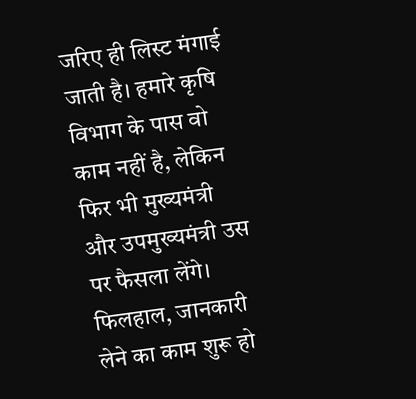जरिए ही लिस्ट मंगाई जाती है। हमारे कृषि विभाग के पास वो काम नहीं है, लेकिन फिर भी मुख्यमंत्री और उपमुख्यमंत्री उस पर फैसला लेंगे। फिलहाल, जानकारी लेने का काम शुरू हो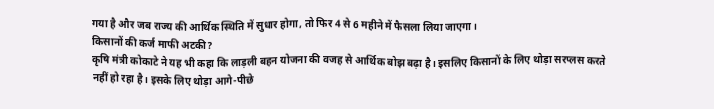गया है और जब राज्य की आर्थिक स्थिति में सुधार होगा, तो फिर 4 से 6 महीने में फैसला लिया जाएगा।
किसानों की कर्ज माफी अटकी?
कृषि मंत्री कोकाटे ने यह भी कहा कि लाड़ली बहन योजना की वजह से आर्थिक बोझ बढ़ा है। इसलिए किसानों के लिए थोड़ा सरप्लस करते नहीं हो रहा है। इसके लिए थोड़ा आगे-पीछे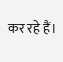कर रहे हैं।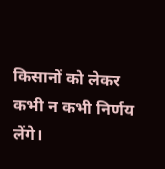किसानों को लेकर कभी न कभी निर्णय लेंगे।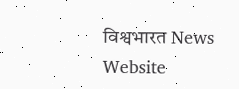विश्वभारत News Website